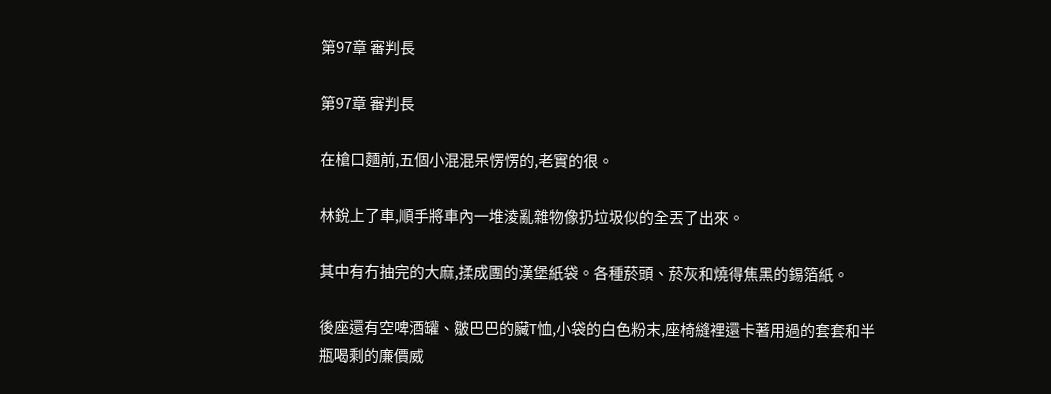第97章 審判長

第97章 審判長

在槍口麵前,五個小混混呆愣愣的,老實的很。

林銳上了車,順手將車內一堆淩亂雜物像扔垃圾似的全丟了出來。

其中有冇抽完的大麻,揉成團的漢堡紙袋。各種菸頭、菸灰和燒得焦黑的錫箔紙。

後座還有空啤酒罐、皺巴巴的臟T恤,小袋的白色粉末,座椅縫裡還卡著用過的套套和半瓶喝剩的廉價威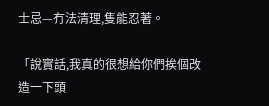士忌—冇法清理,隻能忍著。

「說實話,我真的很想給你們挨個改造一下頭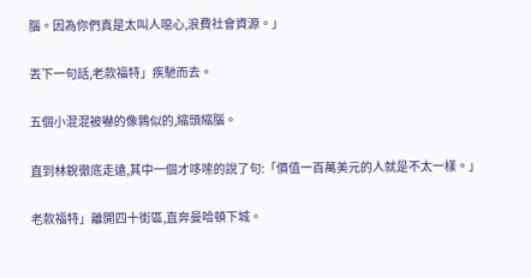腦。因為你們真是太叫人噁心,浪費社會資源。」

丟下一句話,老款福特」疾馳而去。

五個小混混被嚇的像鶉似的,縮頭縮腦。

直到林銳徹底走遠,其中一個才哆嗦的說了句:「價值一百萬美元的人就是不太一樣。」

老款福特」離開四十街區,直奔曼哈頓下城。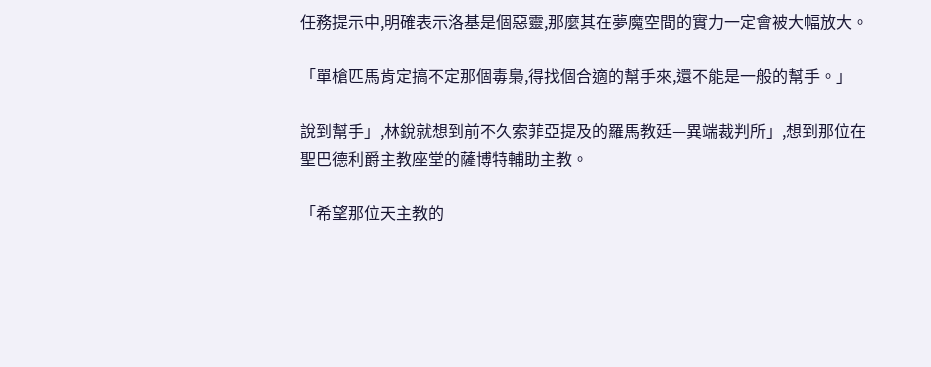任務提示中,明確表示洛基是個惡靈,那麼其在夢魔空間的實力一定會被大幅放大。

「單槍匹馬肯定搞不定那個毒梟,得找個合適的幫手來,還不能是一般的幫手。」

說到幫手」,林銳就想到前不久索菲亞提及的羅馬教廷—異端裁判所」,想到那位在聖巴德利爵主教座堂的薩博特輔助主教。

「希望那位天主教的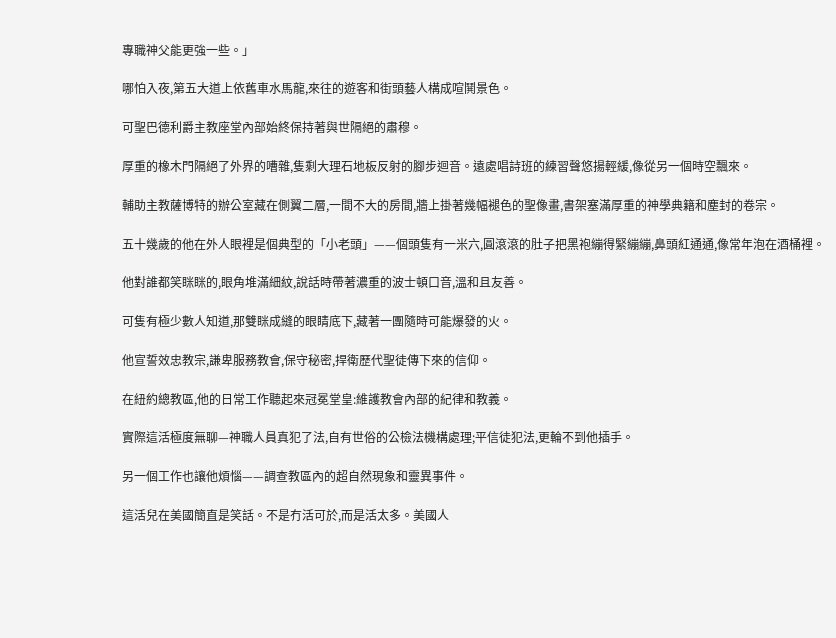專職神父能更強一些。」

哪怕入夜,第五大道上依舊車水馬龍,來往的遊客和街頭藝人構成喧鬨景色。

可聖巴德利爵主教座堂內部始終保持著與世隔絕的肅穆。

厚重的橡木門隔絕了外界的嘈雜,隻剩大理石地板反射的腳步迴音。遠處唱詩班的練習聲悠揚輕緩,像從另一個時空飄來。

輔助主教薩博特的辦公室藏在側翼二層,一間不大的房間,牆上掛著幾幅褪色的聖像畫,書架塞滿厚重的神學典籍和塵封的卷宗。

五十幾歲的他在外人眼裡是個典型的「小老頭」——個頭隻有一米六,圓滾滾的肚子把黑袍繃得緊繃繃,鼻頭紅通通,像常年泡在酒桶裡。

他對誰都笑眯眯的,眼角堆滿細紋,說話時帶著濃重的波士頓口音,溫和且友善。

可隻有極少數人知道,那雙眯成縫的眼睛底下,藏著一團隨時可能爆發的火。

他宣誓效忠教宗,謙卑服務教會,保守秘密,捍衛歷代聖徒傳下來的信仰。

在紐約總教區,他的日常工作聽起來冠冕堂皇:維護教會內部的紀律和教義。

實際這活極度無聊—神職人員真犯了法,自有世俗的公檢法機構處理;平信徒犯法,更輪不到他插手。

另一個工作也讓他煩惱——調查教區內的超自然現象和靈異事件。

這活兒在美國簡直是笑話。不是冇活可於,而是活太多。美國人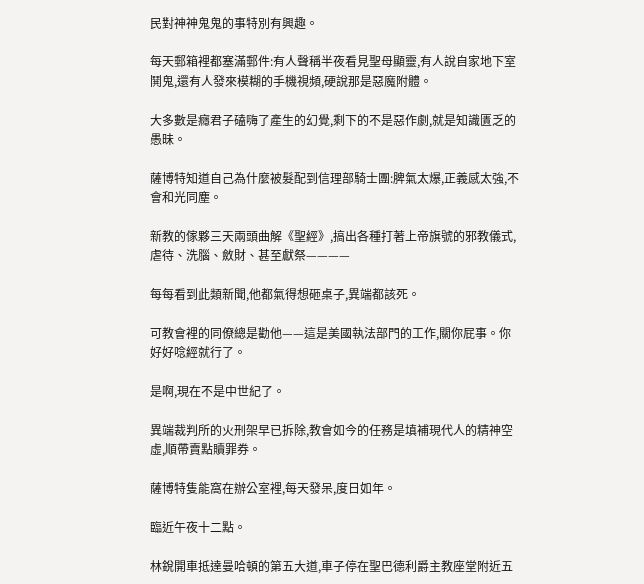民對神神鬼鬼的事特別有興趣。

每天郵箱裡都塞滿郵件:有人聲稱半夜看見聖母顯靈,有人說自家地下室鬨鬼,還有人發來模糊的手機視頻,硬說那是惡魔附體。

大多數是癮君子磕嗨了產生的幻覺,剩下的不是惡作劇,就是知識匱乏的愚昧。

薩博特知道自己為什麼被髮配到信理部騎士團:脾氣太爆,正義感太強,不會和光同塵。

新教的傢夥三天兩頭曲解《聖經》,搞出各種打著上帝旗號的邪教儀式,虐待、洗腦、斂財、甚至獻祭————

每每看到此類新聞,他都氣得想砸桌子,異端都該死。

可教會裡的同僚總是勸他——這是美國執法部門的工作,關你屁事。你好好唸經就行了。

是啊,現在不是中世紀了。

異端裁判所的火刑架早已拆除,教會如今的任務是填補現代人的精神空虛,順帶賣點贖罪券。

薩博特隻能窩在辦公室裡,每天發呆,度日如年。

臨近午夜十二點。

林銳開車抵達曼哈頓的第五大道,車子停在聖巴德利爵主教座堂附近五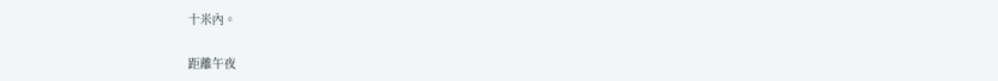十米內。

距離午夜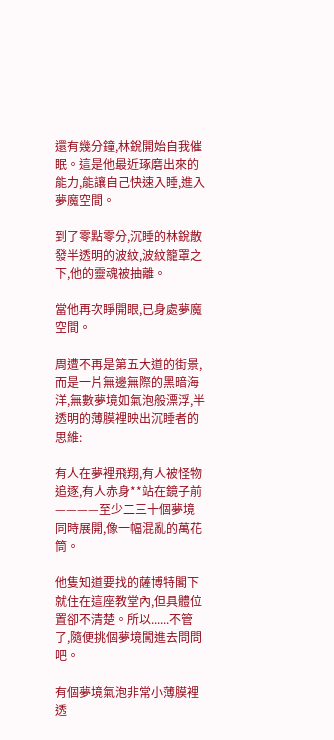還有幾分鐘,林銳開始自我催眠。這是他最近琢磨出來的能力,能讓自己快速入睡,進入夢魔空間。

到了零點零分,沉睡的林銳散發半透明的波紋,波紋籠罩之下,他的靈魂被抽離。

當他再次睜開眼,已身處夢魔空間。

周遭不再是第五大道的街景,而是一片無邊無際的黑暗海洋,無數夢境如氣泡般漂浮,半透明的薄膜裡映出沉睡者的思維:

有人在夢裡飛翔,有人被怪物追逐,有人赤身**站在鏡子前————至少二三十個夢境同時展開,像一幅混亂的萬花筒。

他隻知道要找的薩博特閣下就住在這座教堂內,但具體位置卻不清楚。所以......不管了,隨便挑個夢境闖進去問問吧。

有個夢境氣泡非常小薄膜裡透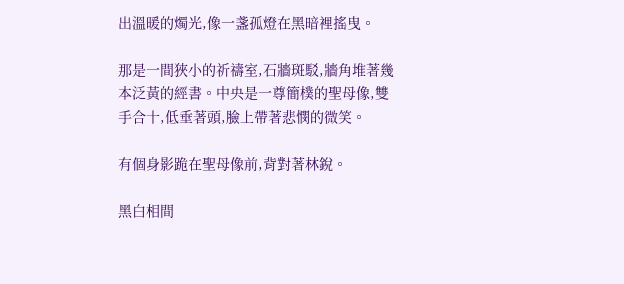出溫暖的燭光,像一盞孤燈在黑暗裡搖曳。

那是一間狹小的祈禱室,石牆斑駁,牆角堆著幾本泛黃的經書。中央是一尊簡樸的聖母像,雙手合十,低垂著頭,臉上帶著悲憫的微笑。

有個身影跪在聖母像前,背對著林銳。

黑白相間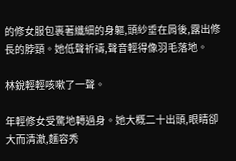的修女服包裹著纖細的身軀,頭紗垂在肩後,露出修長的脖頸。她低聲祈禱,聲音輕得像羽毛落地。

林銳輕輕咳嗽了一聲。

年輕修女受驚地轉過身。她大概二十出頭,眼睛卻大而清澈,麵容秀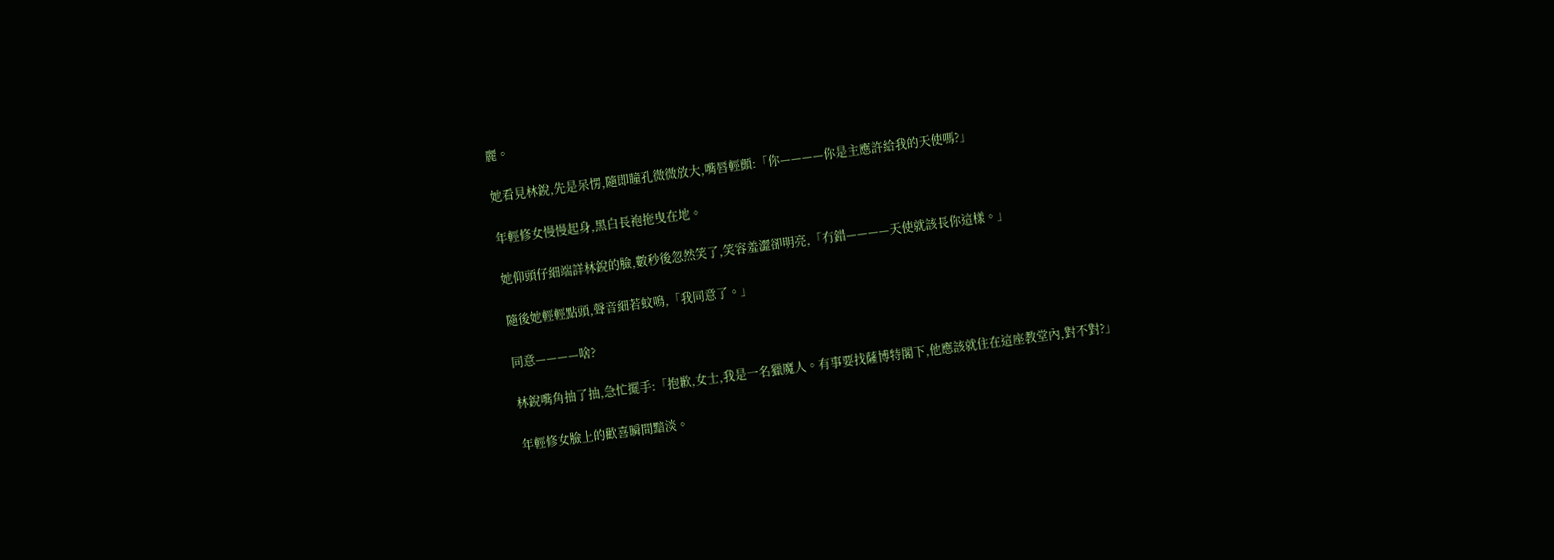麗。

她看見林銳,先是呆愣,隨即瞳孔微微放大,嘴唇輕顫:「你————你是主應許給我的天使嗎?」

年輕修女慢慢起身,黑白長袍拖曳在地。

她仰頭仔細端詳林銳的臉,數秒後忽然笑了,笑容羞澀卻明亮,「冇錯————天使就該長你這樣。」

隨後她輕輕點頭,聲音細若蚊鳴,「我同意了。」

同意————啥?

林銳嘴角抽了抽,急忙擺手:「抱歉,女士,我是一名獵魔人。有事要找薩博特閣下,他應該就住在這座教堂內,對不對?」

年輕修女臉上的歡喜瞬間黯淡。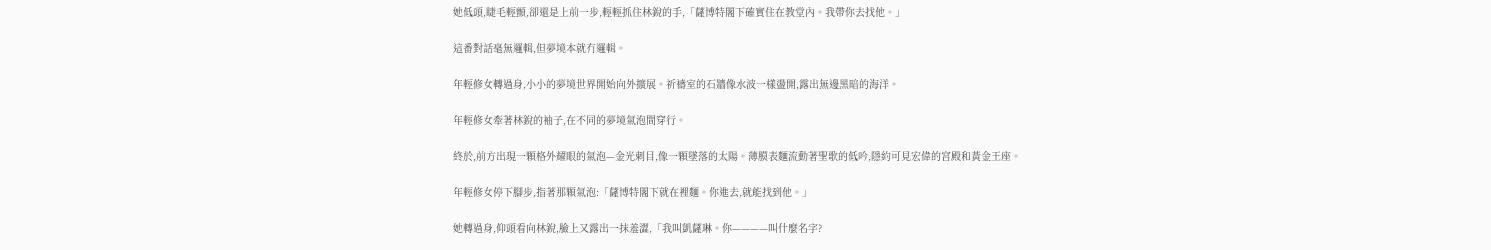她低頭,睫毛輕顫,卻還是上前一步,輕輕抓住林銳的手,「薩博特閣下確實住在教堂內。我帶你去找他。」

這番對話毫無邏輯,但夢境本就冇邏輯。

年輕修女轉過身,小小的夢境世界開始向外擴展。祈禱室的石牆像水波一樣盪開,露出無邊黑暗的海洋。

年輕修女牽著林銳的袖子,在不同的夢境氣泡間穿行。

終於,前方出現一顆格外耀眼的氣泡—金光刺目,像一顆墜落的太陽。薄膜表麵流動著聖歌的低吟,隱約可見宏偉的宮殿和黃金王座。

年輕修女停下腳步,指著那顆氣泡:「薩博特閣下就在裡麵。你進去,就能找到他。」

她轉過身,仰頭看向林銳,臉上又露出一抹羞澀,「我叫凱薩琳。你————叫什麼名字?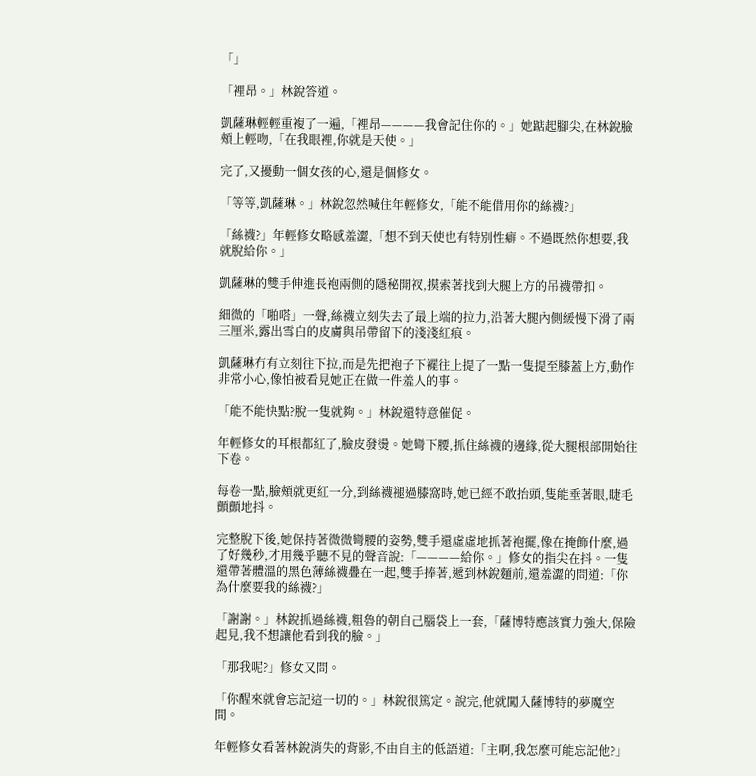「」

「裡昂。」林銳答道。

凱薩琳輕輕重複了一遍,「裡昂————我會記住你的。」她踮起腳尖,在林銳臉頰上輕吻,「在我眼裡,你就是天使。」

完了,又擾動一個女孩的心,還是個修女。

「等等,凱薩琳。」林銳忽然喊住年輕修女,「能不能借用你的絲襪?」

「絲襪?」年輕修女略感羞澀,「想不到天使也有特別性癖。不過既然你想要,我就脫給你。」

凱薩琳的雙手伸進長袍兩側的隱秘開衩,摸索著找到大腿上方的吊襪帶扣。

細微的「啪嗒」一聲,絲襪立刻失去了最上端的拉力,沿著大腿內側緩慢下滑了兩三厘米,露出雪白的皮膚與吊帶留下的淺淺紅痕。

凱薩琳冇有立刻往下拉,而是先把袍子下襬往上提了一點一隻提至膝蓋上方,動作非常小心,像怕被看見她正在做一件羞人的事。

「能不能快點?脫一隻就夠。」林銳還特意催促。

年輕修女的耳根都紅了,臉皮發燙。她彎下腰,抓住絲襪的邊緣,從大腿根部開始往下卷。

每卷一點,臉頰就更紅一分,到絲襪褪過膝窩時,她已經不敢抬頭,隻能垂著眼,睫毛顫顫地抖。

完整脫下後,她保持著微微彎腰的姿勢,雙手還虛虛地抓著袍擺,像在掩飾什麼,過了好幾秒,才用幾乎聽不見的聲音說:「————給你。」修女的指尖在抖。一隻還帶著體溫的黑色薄絲襪疊在一起,雙手捧著,遞到林銳麵前,還羞澀的問道:「你為什麼要我的絲襪?」

「謝謝。」林銳抓過絲襪,粗魯的朝自己腦袋上一套,「薩博特應該實力強大,保險起見,我不想讓他看到我的臉。」

「那我呢?」修女又問。

「你醒來就會忘記這一切的。」林銳很篤定。說完,他就闖入薩博特的夢魔空間。

年輕修女看著林銳消失的背影,不由自主的低語道:「主啊,我怎麼可能忘記他?」